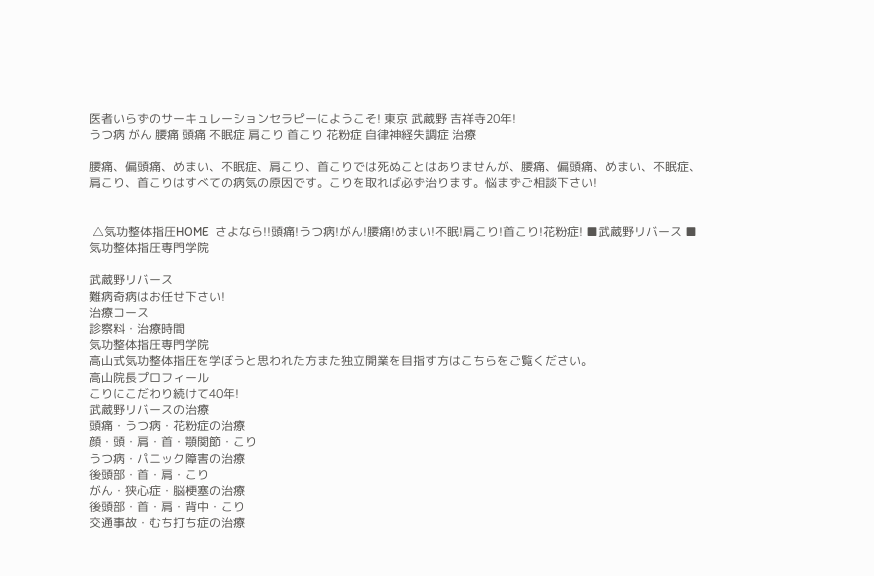医者いらずのサーキュレーションセラピーにようこそ! 東京 武蔵野 吉祥寺20年!
うつ病 がん 腰痛 頭痛 不眠症 肩こり 首こり 花粉症 自律神経失調症 治療

腰痛、偏頭痛、めまい、不眠症、肩こり、首こりでは死ぬことはありませんが、腰痛、偏頭痛、めまい、不眠症、肩こり、首こりはすべての病気の原因です。こりを取れば必ず治ります。悩まずご相談下さい!


 △気功整体指圧HOME  さよなら!!頭痛!うつ病!がん!腰痛!めまい!不眠!肩こり!首こり!花粉症! ■武蔵野リバース ■気功整体指圧専門学院

武蔵野リバース
難病奇病はお任せ下さい!
治療コース
診察料・治療時間
気功整体指圧専門学院
高山式気功整体指圧を学ぼうと思われた方また独立開業を目指す方はこちらをご覧ください。
高山院長プロフィール
こりにこだわり続けて40年!
武蔵野リバースの治療
頭痛・うつ病・花粉症の治療
顔・頭・肩・首・顎関節・こり
うつ病・パニック障害の治療
後頭部・首・肩・こり
がん・狭心症・脳梗塞の治療
後頭部・首・肩・背中・こり
交通事故・むち打ち症の治療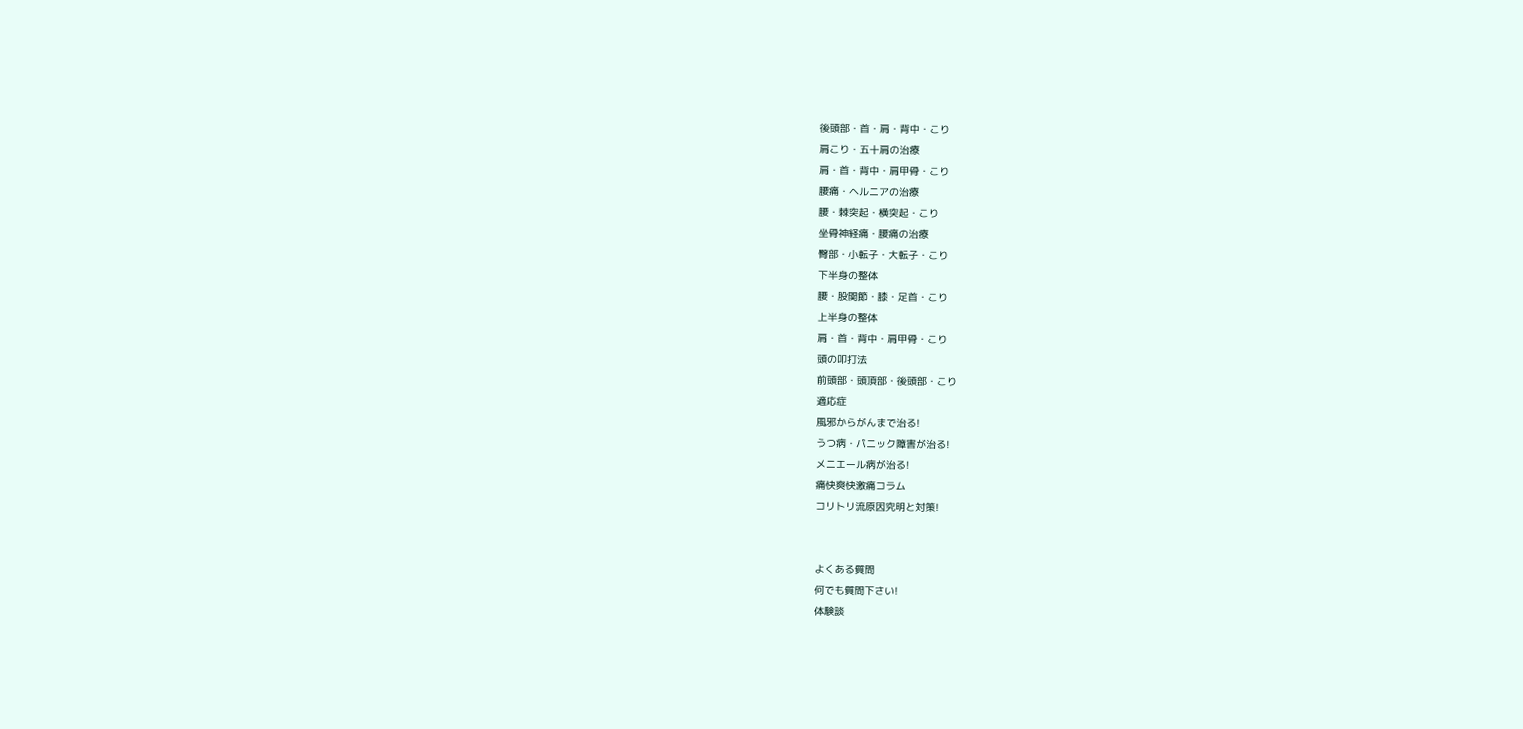後頭部・首・肩・背中・こり
肩こり・五十肩の治療
肩・首・背中・肩甲骨・こり
腰痛・ヘルニアの治療
腰・棘突起・横突起・こり
坐骨神経痛・腰痛の治療
臀部・小転子・大転子・こり
下半身の整体
腰・股関節・膝・足首・こり
上半身の整体
肩・首・背中・肩甲骨・こり
頭の叩打法
前頭部・頭頂部・後頭部・こり
適応症
風邪からがんまで治る!
うつ病・パニック障害が治る!
メニエール病が治る!
痛快爽快激痛コラム
コリトリ流原因究明と対策!


よくある質問
何でも質問下さい!
体験談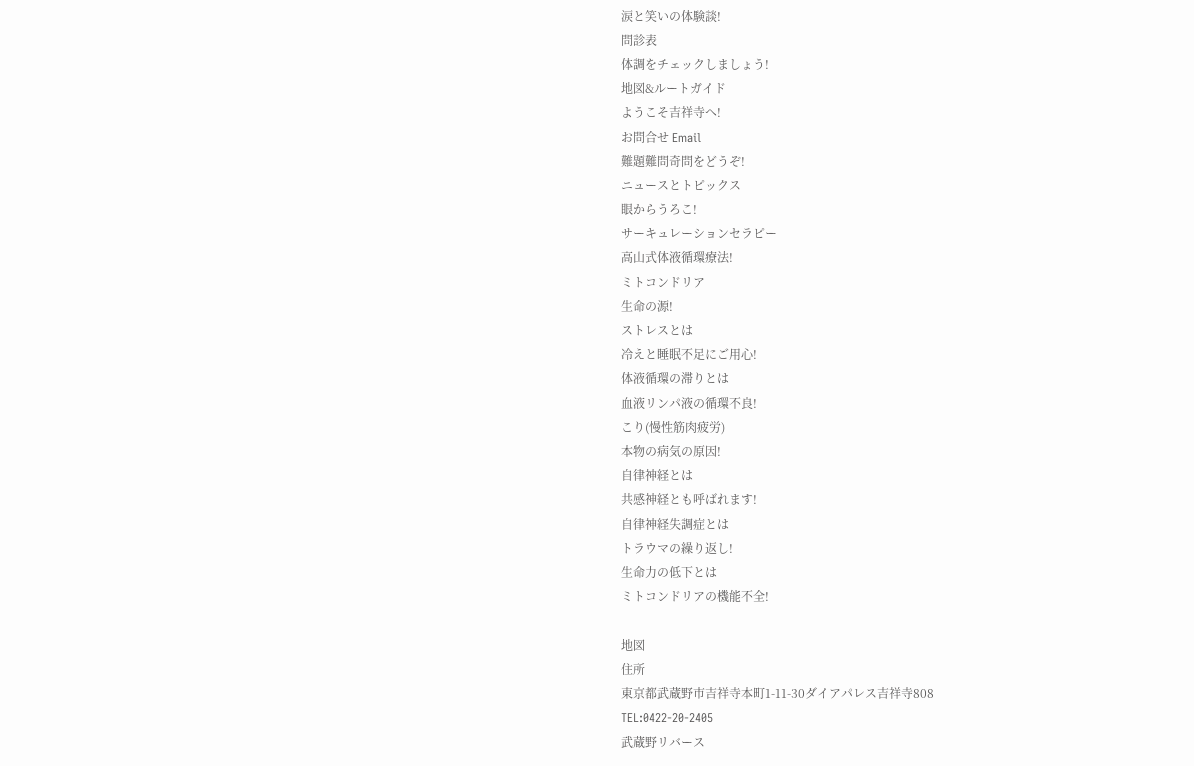涙と笑いの体験談!
問診表
体調をチェックしましょう!
地図&ルートガイド
ようこそ吉祥寺へ!
お問合せ Email
難題難問奇問をどうぞ!
ニュースとトピックス
眼からうろこ!
サーキュレーションセラピー
高山式体液循環療法!
ミトコンドリア
生命の源!
ストレスとは
冷えと睡眠不足にご用心!
体液循環の滞りとは
血液リンパ液の循環不良!
こり(慢性筋肉疲労)
本物の病気の原因!
自律神経とは
共感神経とも呼ばれます!
自律神経失調症とは
トラウマの繰り返し!
生命力の低下とは
ミトコンドリアの機能不全!

地図
住所
東京都武蔵野市吉祥寺本町1-11-30ダイアパレス吉祥寺808
TEL:0422-20-2405
武蔵野リバース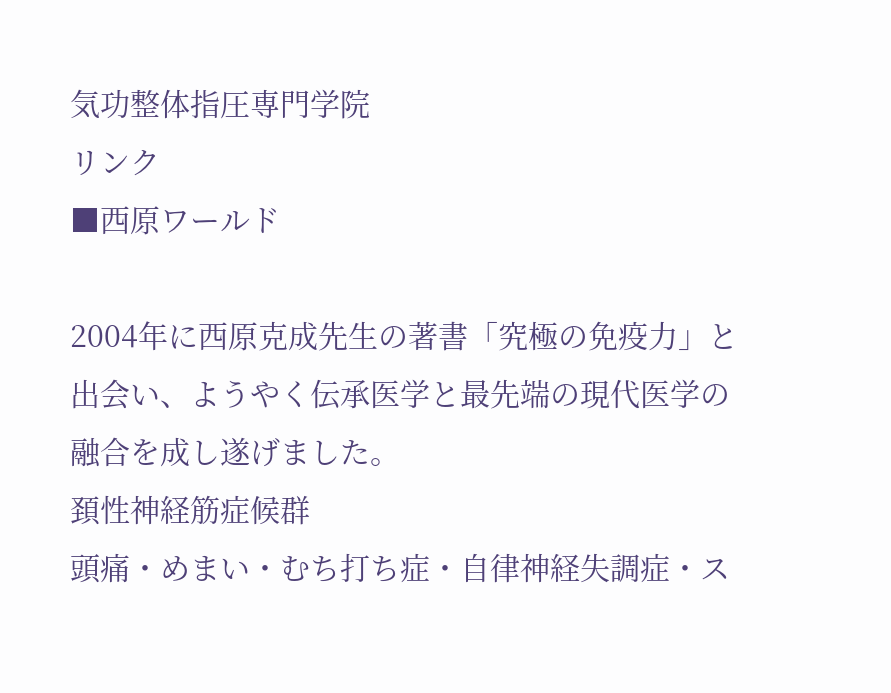気功整体指圧専門学院
リンク
■西原ワールド

2004年に西原克成先生の著書「究極の免疫力」と出会い、ようやく伝承医学と最先端の現代医学の融合を成し遂げました。
頚性神経筋症候群
頭痛・めまい・むち打ち症・自律神経失調症・ス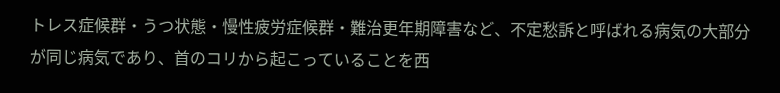トレス症候群・うつ状態・慢性疲労症候群・難治更年期障害など、不定愁訴と呼ばれる病気の大部分が同じ病気であり、首のコリから起こっていることを西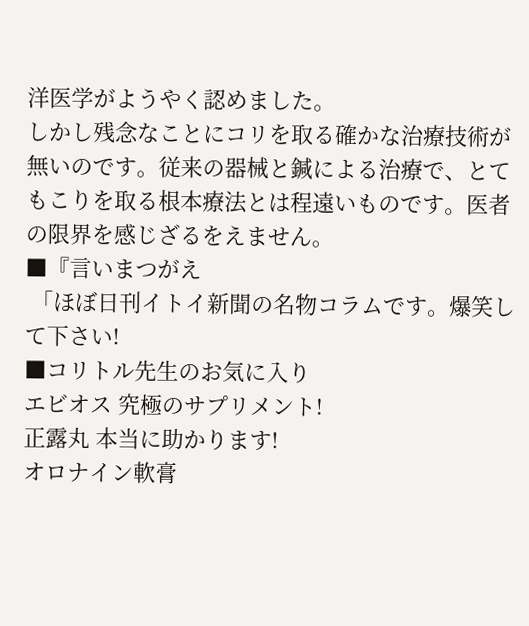洋医学がようやく認めました。
しかし残念なことにコリを取る確かな治療技術が無いのです。従来の器械と鍼による治療で、とてもこりを取る根本療法とは程遠いものです。医者の限界を感じざるをえません。
■『言いまつがえ
 「ほぼ日刊イトイ新聞の名物コラムです。爆笑して下さい!
■コリトル先生のお気に入り
エビオス 究極のサプリメント!
正露丸 本当に助かります!
オロナイン軟膏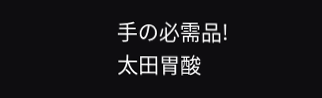手の必需品!
太田胃酸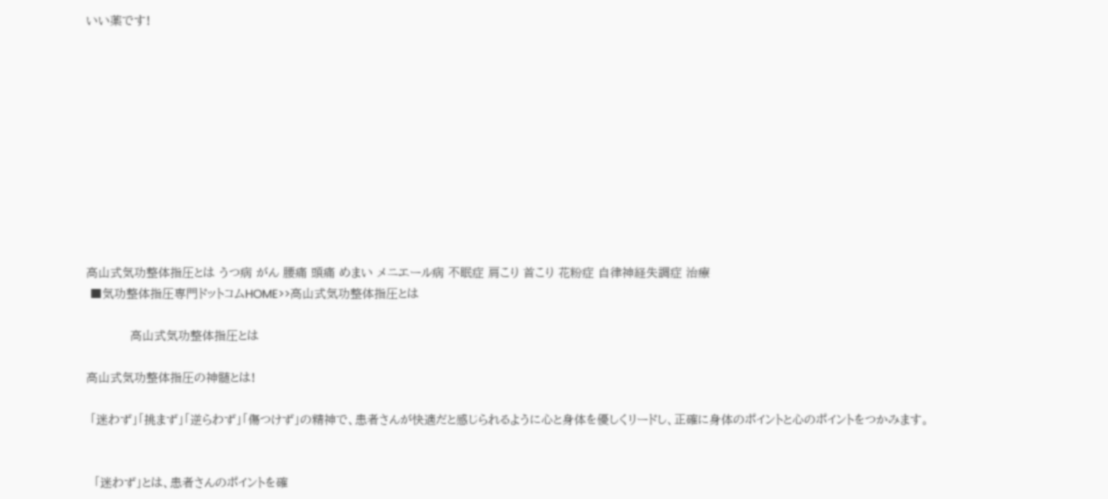いい薬です!











高山式気功整体指圧とは うつ病 がん 腰痛 頭痛 めまい メニエール病 不眠症 肩こり 首こり 花粉症 自律神経失調症 治療
 ■気功整体指圧専門ドットコムHOME>>高山式気功整体指圧とは

           高山式気功整体指圧とは

高山式気功整体指圧の神髄とは!

 「迷わず」「挑まず」「逆らわず」「傷つけず」の精神で、患者さんが快適だと感じられるように心と身体を優しくリードし、正確に身体のポイントと心のポイントをつかみます。


  「迷わず」とは、患者さんのポイントを確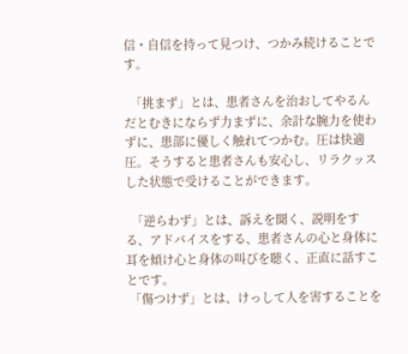信・自信を持って見つけ、つかみ続けることです。

  「挑まず」とは、患者さんを治おしてやるんだとむきにならず力まずに、余計な腕力を使わずに、患部に優しく触れてつかむ。圧は快適圧。そうすると患者さんも安心し、リラクッスした状態で受けることができます。

  「逆らわず」とは、訴えを聞く、説明をする、アドバイスをする、患者さんの心と身体に耳を傾け心と身体の叫びを聴く、正直に話すことです。
 「傷つけず」とは、けっして人を害することを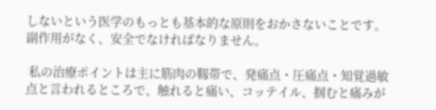しないという医学のもっとも基本的な原則をおかさないことです。副作用がなく、安全でなければなりません。

 私の治療ポイントは主に筋肉の靱帯で、発痛点・圧痛点・知覚過敏点と言われるところで、触れると痛い、コッテイル、掴むと痛みが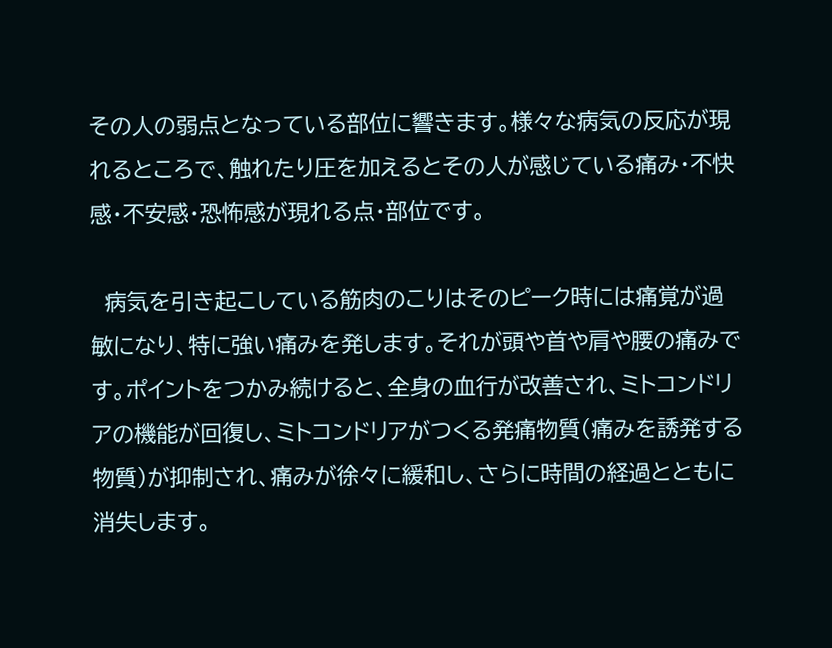その人の弱点となっている部位に響きます。様々な病気の反応が現れるところで、触れたり圧を加えるとその人が感じている痛み・不快感・不安感・恐怖感が現れる点・部位です。

  病気を引き起こしている筋肉のこりはそのピーク時には痛覚が過敏になり、特に強い痛みを発します。それが頭や首や肩や腰の痛みです。ポイントをつかみ続けると、全身の血行が改善され、ミトコンドリアの機能が回復し、ミトコンドリアがつくる発痛物質(痛みを誘発する物質)が抑制され、痛みが徐々に緩和し、さらに時間の経過とともに消失します。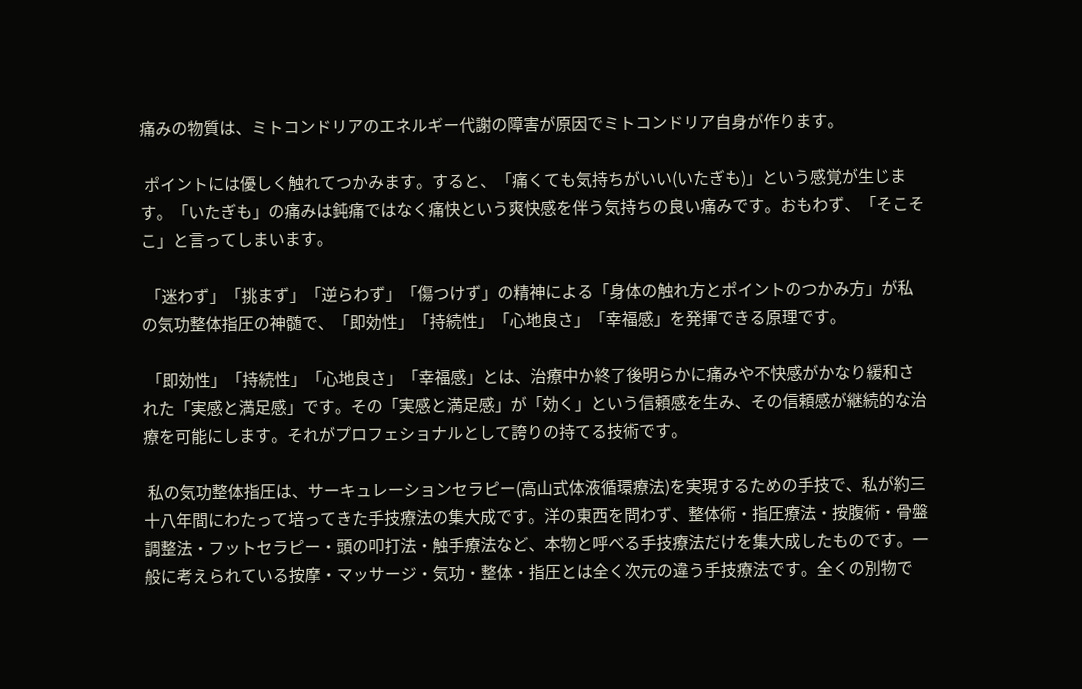痛みの物質は、ミトコンドリアのエネルギー代謝の障害が原因でミトコンドリア自身が作ります。

 ポイントには優しく触れてつかみます。すると、「痛くても気持ちがいい(いたぎも)」という感覚が生じます。「いたぎも」の痛みは鈍痛ではなく痛快という爽快感を伴う気持ちの良い痛みです。おもわず、「そこそこ」と言ってしまいます。

 「迷わず」「挑まず」「逆らわず」「傷つけず」の精神による「身体の触れ方とポイントのつかみ方」が私の気功整体指圧の神髄で、「即効性」「持続性」「心地良さ」「幸福感」を発揮できる原理です。

 「即効性」「持続性」「心地良さ」「幸福感」とは、治療中か終了後明らかに痛みや不快感がかなり緩和された「実感と満足感」です。その「実感と満足感」が「効く」という信頼感を生み、その信頼感が継続的な治療を可能にします。それがプロフェショナルとして誇りの持てる技術です。

 私の気功整体指圧は、サーキュレーションセラピー(高山式体液循環療法)を実現するための手技で、私が約三十八年間にわたって培ってきた手技療法の集大成です。洋の東西を問わず、整体術・指圧療法・按腹術・骨盤調整法・フットセラピー・頭の叩打法・触手療法など、本物と呼べる手技療法だけを集大成したものです。一般に考えられている按摩・マッサージ・気功・整体・指圧とは全く次元の違う手技療法です。全くの別物で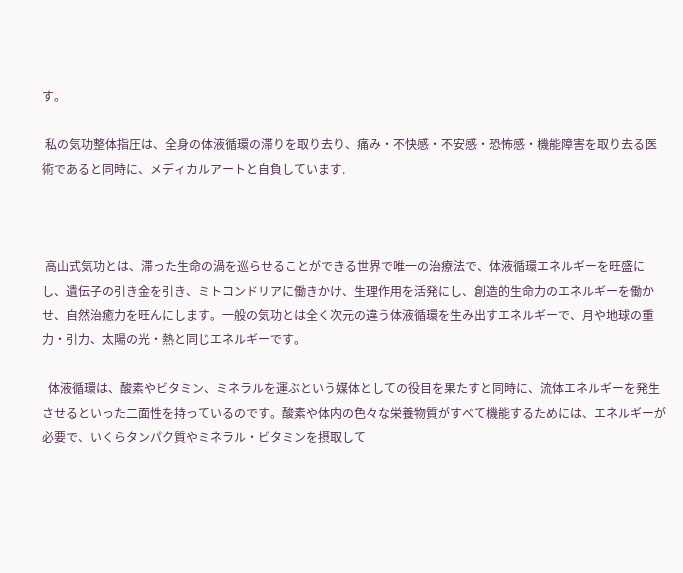す。

 私の気功整体指圧は、全身の体液循環の滞りを取り去り、痛み・不快感・不安感・恐怖感・機能障害を取り去る医術であると同時に、メディカルアートと自負しています.



 高山式気功とは、滞った生命の渦を巡らせることができる世界で唯一の治療法で、体液循環エネルギーを旺盛にし、遺伝子の引き金を引き、ミトコンドリアに働きかけ、生理作用を活発にし、創造的生命力のエネルギーを働かせ、自然治癒力を旺んにします。一般の気功とは全く次元の違う体液循環を生み出すエネルギーで、月や地球の重力・引力、太陽の光・熱と同じエネルギーです。

  体液循環は、酸素やビタミン、ミネラルを運ぶという媒体としての役目を果たすと同時に、流体エネルギーを発生させるといった二面性を持っているのです。酸素や体内の色々な栄養物質がすべて機能するためには、エネルギーが必要で、いくらタンパク質やミネラル・ビタミンを摂取して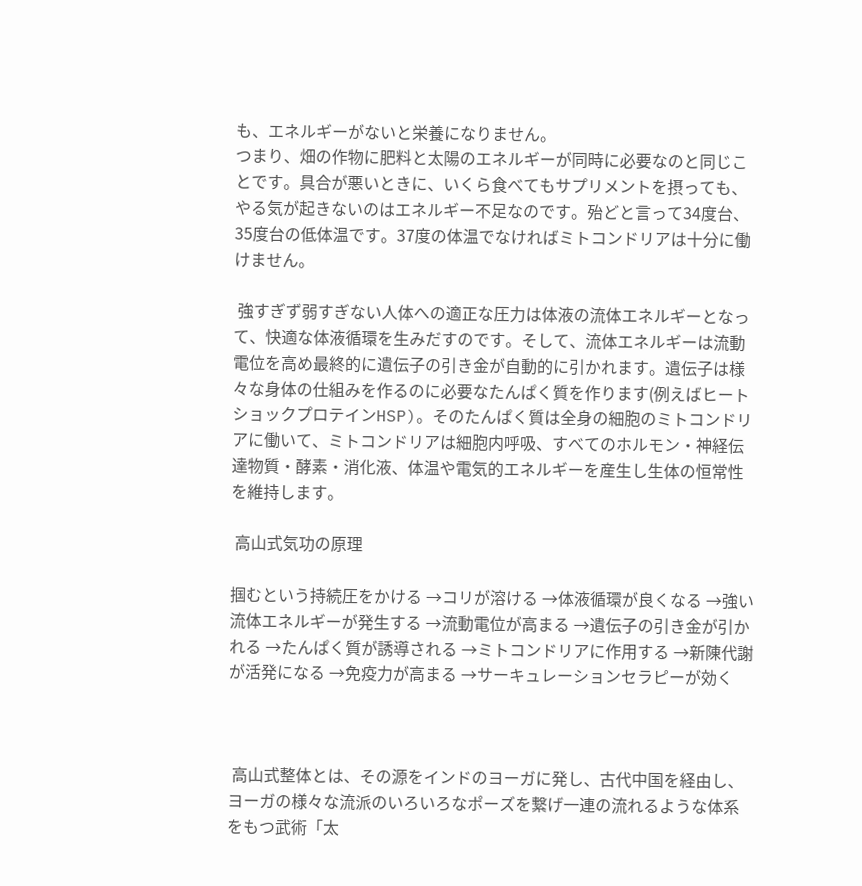も、エネルギーがないと栄養になりません。
つまり、畑の作物に肥料と太陽のエネルギーが同時に必要なのと同じことです。具合が悪いときに、いくら食べてもサプリメントを摂っても、やる気が起きないのはエネルギー不足なのです。殆どと言って34度台、35度台の低体温です。37度の体温でなければミトコンドリアは十分に働けません。

 強すぎず弱すぎない人体への適正な圧力は体液の流体エネルギーとなって、快適な体液循環を生みだすのです。そして、流体エネルギーは流動電位を高め最終的に遺伝子の引き金が自動的に引かれます。遺伝子は様々な身体の仕組みを作るのに必要なたんぱく質を作ります(例えばヒートショックプロテインHSP)。そのたんぱく質は全身の細胞のミトコンドリアに働いて、ミトコンドリアは細胞内呼吸、すべてのホルモン・神経伝達物質・酵素・消化液、体温や電気的エネルギーを産生し生体の恒常性を維持します。

 高山式気功の原理

掴むという持続圧をかける →コリが溶ける →体液循環が良くなる →強い流体エネルギーが発生する →流動電位が高まる →遺伝子の引き金が引かれる →たんぱく質が誘導される →ミトコンドリアに作用する →新陳代謝が活発になる →免疫力が高まる →サーキュレーションセラピーが効く



 高山式整体とは、その源をインドのヨーガに発し、古代中国を経由し、ヨーガの様々な流派のいろいろなポーズを繋げ一連の流れるような体系をもつ武術「太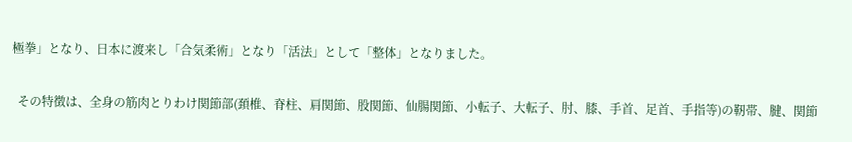極拳」となり、日本に渡来し「合気柔術」となり「活法」として「整体」となりました。

  その特徴は、全身の筋肉とりわけ関節部(頚椎、脊柱、肩関節、股関節、仙腸関節、小転子、大転子、肘、膝、手首、足首、手指等)の靭帯、腱、関節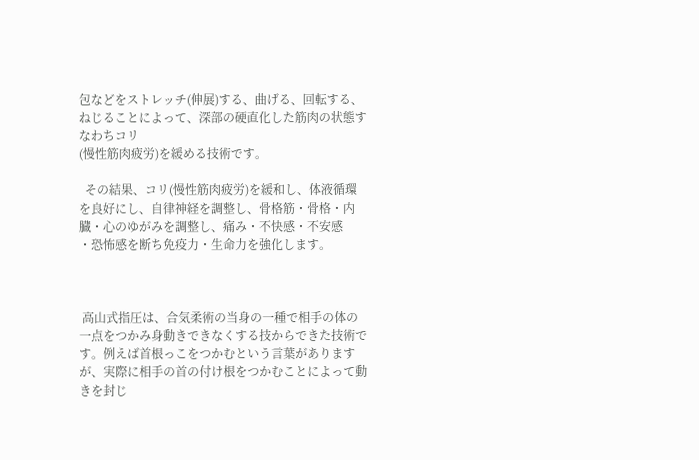包などをストレッチ(伸展)する、曲げる、回転する、ねじることによって、深部の硬直化した筋肉の状態すなわちコリ
(慢性筋肉疲労)を緩める技術です。

  その結果、コリ(慢性筋肉疲労)を緩和し、体液循環を良好にし、自律神経を調整し、骨格筋・骨格・内臓・心のゆがみを調整し、痛み・不快感・不安感
・恐怖感を断ち免疫力・生命力を強化します。



 高山式指圧は、合気柔術の当身の一種で相手の体の一点をつかみ身動きできなくする技からできた技術です。例えば首根っこをつかむという言葉がありますが、実際に相手の首の付け根をつかむことによって動きを封じ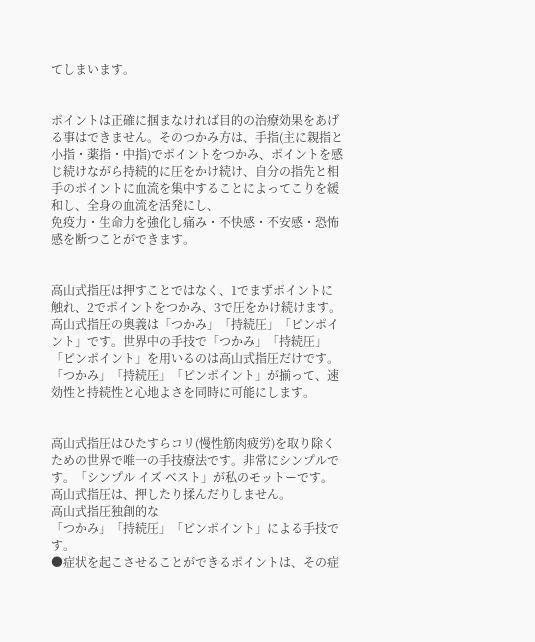てしまいます。


ポイントは正確に掴まなければ目的の治療効果をあげる事はできません。そのつかみ方は、手指(主に親指と小指・薬指・中指)でポイントをつかみ、ポイントを感じ続けながら持続的に圧をかけ続け、自分の指先と相手のポイントに血流を集中することによってこりを緩和し、全身の血流を活発にし、
免疫力・生命力を強化し痛み・不快感・不安感・恐怖感を断つことができます。


高山式指圧は押すことではなく、1でまずポイントに触れ、2でポイントをつかみ、3で圧をかけ続けます。高山式指圧の奥義は「つかみ」「持続圧」「ピンポイント」です。世界中の手技で「つかみ」「持続圧」「ピンポイント」を用いるのは高山式指圧だけです。「つかみ」「持続圧」「ピンポイント」が揃って、速効性と持続性と心地よさを同時に可能にします。


高山式指圧はひたすらコリ(慢性筋肉疲労)を取り除くための世界で唯一の手技療法です。非常にシンプルです。「シンプル イズ ベスト」が私のモットーです。
高山式指圧は、押したり揉んだりしません。
高山式指圧独創的な
「つかみ」「持続圧」「ピンポイント」による手技です。
●症状を起こさせることができるポイントは、その症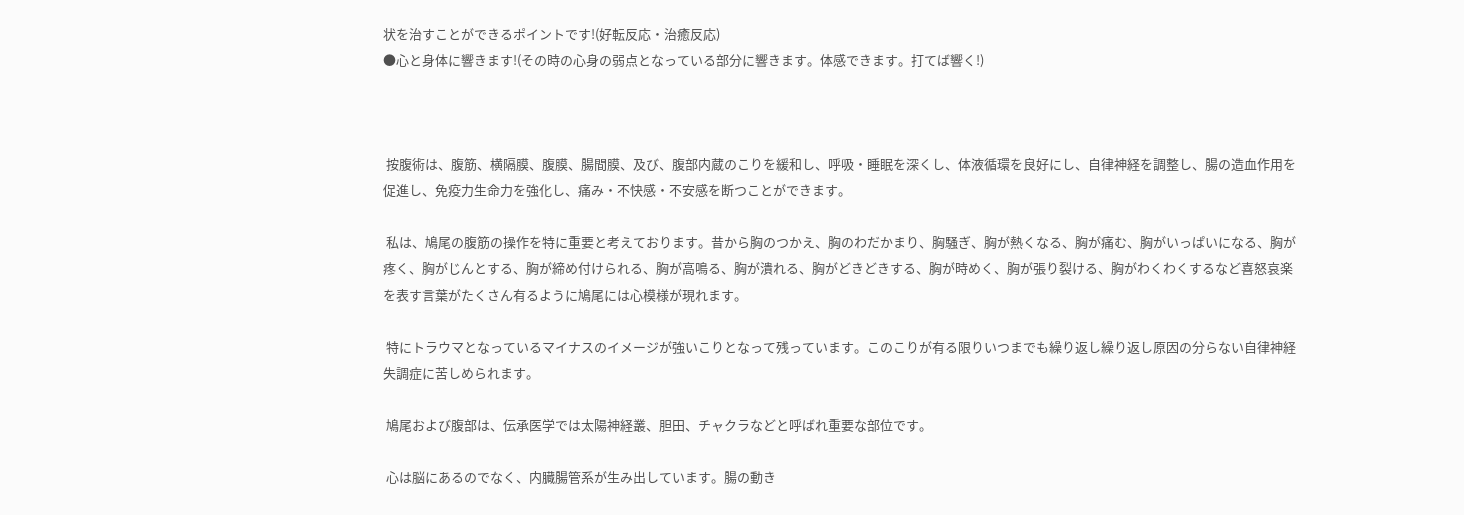状を治すことができるポイントです!(好転反応・治癒反応)
●心と身体に響きます!(その時の心身の弱点となっている部分に響きます。体感できます。打てば響く!)



 按腹術は、腹筋、横隔膜、腹膜、腸間膜、及び、腹部内蔵のこりを緩和し、呼吸・睡眠を深くし、体液循環を良好にし、自律神経を調整し、腸の造血作用を促進し、免疫力生命力を強化し、痛み・不快感・不安感を断つことができます。

 私は、鳩尾の腹筋の操作を特に重要と考えております。昔から胸のつかえ、胸のわだかまり、胸騒ぎ、胸が熱くなる、胸が痛む、胸がいっぱいになる、胸が疼く、胸がじんとする、胸が締め付けられる、胸が高鳴る、胸が潰れる、胸がどきどきする、胸が時めく、胸が張り裂ける、胸がわくわくするなど喜怒哀楽を表す言葉がたくさん有るように鳩尾には心模様が現れます。

 特にトラウマとなっているマイナスのイメージが強いこりとなって残っています。このこりが有る限りいつまでも繰り返し繰り返し原因の分らない自律神経失調症に苦しめられます。

 鳩尾および腹部は、伝承医学では太陽神経叢、胆田、チャクラなどと呼ばれ重要な部位です。

 心は脳にあるのでなく、内臓腸管系が生み出しています。腸の動き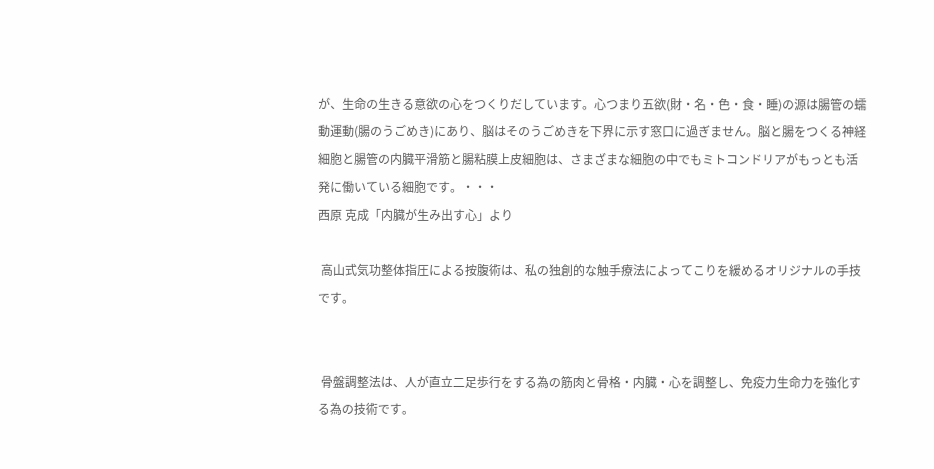が、生命の生きる意欲の心をつくりだしています。心つまり五欲(財・名・色・食・睡)の源は腸管の蠕動運動(腸のうごめき)にあり、脳はそのうごめきを下界に示す窓口に過ぎません。脳と腸をつくる神経細胞と腸管の内臓平滑筋と腸粘膜上皮細胞は、さまざまな細胞の中でもミトコンドリアがもっとも活発に働いている細胞です。・・・
西原 克成「内臓が生み出す心」より

 高山式気功整体指圧による按腹術は、私の独創的な触手療法によってこりを緩めるオリジナルの手技です。


 骨盤調整法は、人が直立二足歩行をする為の筋肉と骨格・内臓・心を調整し、免疫力生命力を強化する為の技術です。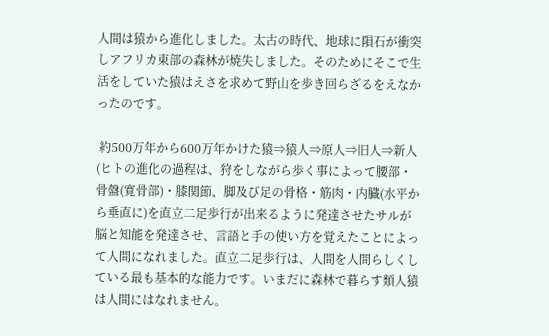人間は猿から進化しました。太古の時代、地球に隕石が衝突しアフリカ東部の森林が焼失しました。そのためにそこで生活をしていた猿はえさを求めて野山を歩き回らざるをえなかったのです。

 約500万年から600万年かけた猿⇒猿人⇒原人⇒旧人⇒新人(ヒトの進化の過程は、狩をしながら歩く事によって腰部・骨盤(寛骨部)・膝関節、脚及び足の骨格・筋肉・内臓(水平から垂直に)を直立二足歩行が出来るように発達させたサルが脳と知能を発達させ、言語と手の使い方を覚えたことによって人間になれました。直立二足歩行は、人間を人間らしくしている最も基本的な能力です。いまだに森林で暮らす類人猿は人間にはなれません。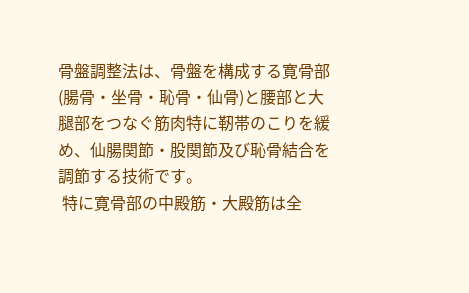骨盤調整法は、骨盤を構成する寛骨部(腸骨・坐骨・恥骨・仙骨)と腰部と大腿部をつなぐ筋肉特に靭帯のこりを緩め、仙腸関節・股関節及び恥骨結合を調節する技術です。
 特に寛骨部の中殿筋・大殿筋は全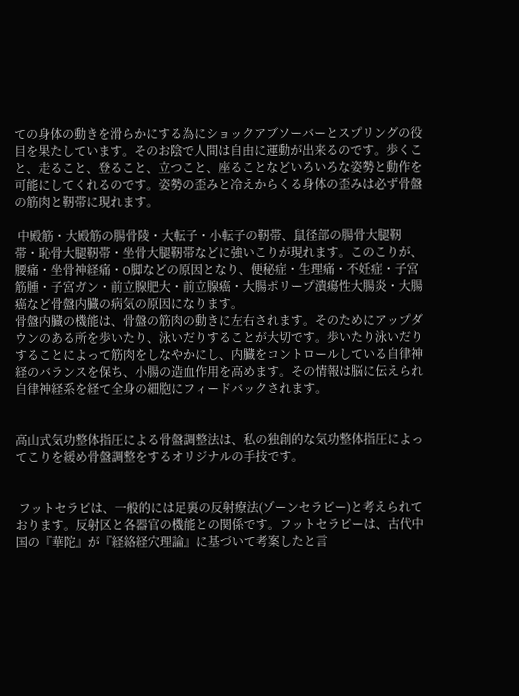ての身体の動きを滑らかにする為にショックアブソーバーとスプリングの役目を果たしています。そのお陰で人間は自由に運動が出来るのです。歩くこと、走ること、登ること、立つこと、座ることなどいろいろな姿勢と動作を可能にしてくれるのです。姿勢の歪みと冷えからくる身体の歪みは必ず骨盤の筋肉と靭帯に現れます。

 中殿筋・大殿筋の腸骨陵・大転子・小転子の靭帯、鼠径部の腸骨大腿靭帯・恥骨大腿靭帯・坐骨大腿靭帯などに強いこりが現れます。このこりが、腰痛・坐骨神経痛・O脚などの原因となり、便秘症・生理痛・不妊症・子宮筋腫・子宮ガン・前立腺肥大・前立腺癌・大腸ポリープ潰瘍性大腸炎・大腸癌など骨盤内臓の病気の原因になります。
骨盤内臓の機能は、骨盤の筋肉の動きに左右されます。そのためにアップダウンのある所を歩いたり、泳いだりすることが大切です。歩いたり泳いだりすることによって筋肉をしなやかにし、内臓をコントロールしている自律神経のバランスを保ち、小腸の造血作用を高めます。その情報は脳に伝えられ自律神経系を経て全身の細胞にフィードバックされます。


高山式気功整体指圧による骨盤調整法は、私の独創的な気功整体指圧によってこりを緩め骨盤調整をするオリジナルの手技です。


 フットセラピは、一般的には足裏の反射療法(ゾーンセラピー)と考えられております。反射区と各器官の機能との関係です。フットセラピーは、古代中国の『華陀』が『経絡経穴理論』に基づいて考案したと言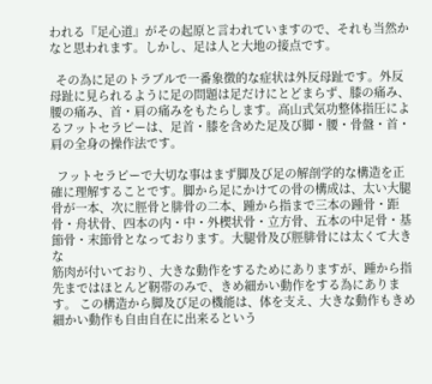われる『足心道』がその起原と言われていますので、それも当然かなと思われます。しかし、足は人と大地の接点です。

  その為に足のトラブルで一番象徴的な症状は外反母趾です。外反母趾に見られるように足の問題は足だけにとどまらず、膝の痛み、腰の痛み、首・肩の痛みをもたらします。高山式気功整体指圧によるフットセラピーは、足首・膝を含めた足及び脚・腰・骨盤・首・肩の全身の操作法です。

  フットセラピーで大切な事はまず脚及び足の解剖学的な構造を正確に理解することです。脚から足にかけての骨の構成は、太い大腿骨が一本、次に脛骨と腓骨の二本、踵から指まで三本の踵骨・距骨・舟状骨、四本の内・中・外楔状骨・立方骨、五本の中足骨・基節骨・末節骨となっております。大腿骨及び脛腓骨には太くて大きな
筋肉が付いており、大きな動作をするためにありますが、踵から指先まではほとんど靭帯のみで、きめ細かい動作をする為にあります。 この構造から脚及び足の機能は、体を支え、大きな動作もきめ細かい動作も自由自在に出来るという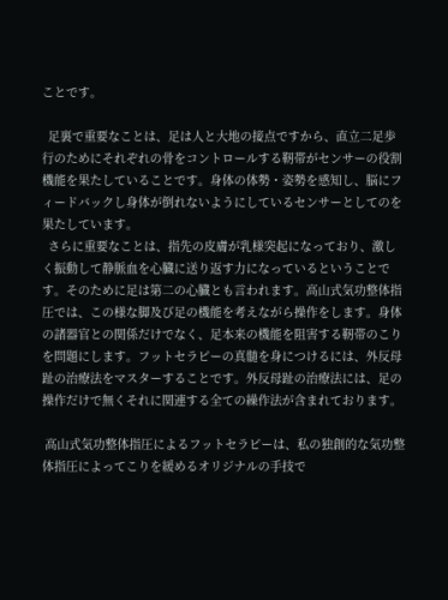ことです。

  足裏で重要なことは、足は人と大地の接点ですから、直立二足歩行のためにそれぞれの骨をコントロールする靭帯がセンサーの役割機能を果たしていることです。身体の体勢・姿勢を感知し、脳にフィードバックし身体が倒れないようにしているセンサーとしてのを果たしています。
  さらに重要なことは、指先の皮膚が乳様突起になっており、激しく振動して静脈血を心臓に送り返す力になっているということです。そのために足は第二の心臓とも言われます。高山式気功整体指圧では、この様な脚及び足の機能を考えながら操作をします。身体の諸器官との関係だけでなく、足本来の機能を阻害する靭帯のこりを問題にします。フットセラピーの真髄を身につけるには、外反母趾の治療法をマスターすることです。外反母趾の治療法には、足の操作だけで無くそれに関連する全ての繰作法が含まれております。

 高山式気功整体指圧によるフットセラピーは、私の独創的な気功整体指圧によってこりを緩めるオリジナルの手技で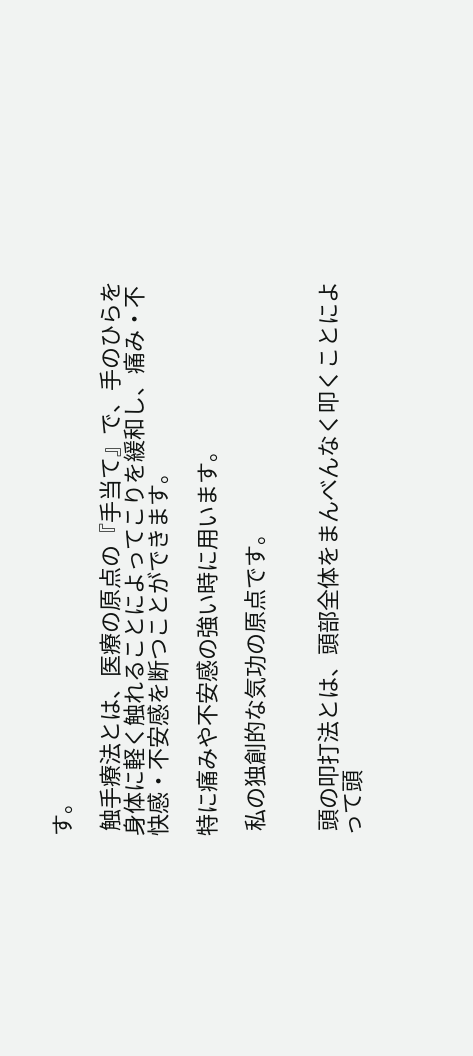す。

 触手療法とは、医療の原点の『手当て』で、手のひらを身体に軽く触れることによってこりを緩和し、痛み・不快感・不安感を断つことができます。

特に痛みや不安感の強い時に用います。

 私の独創的な気功の原点です。


 頭の叩打法とは、頭部全体をまんべんなく叩くことによって頭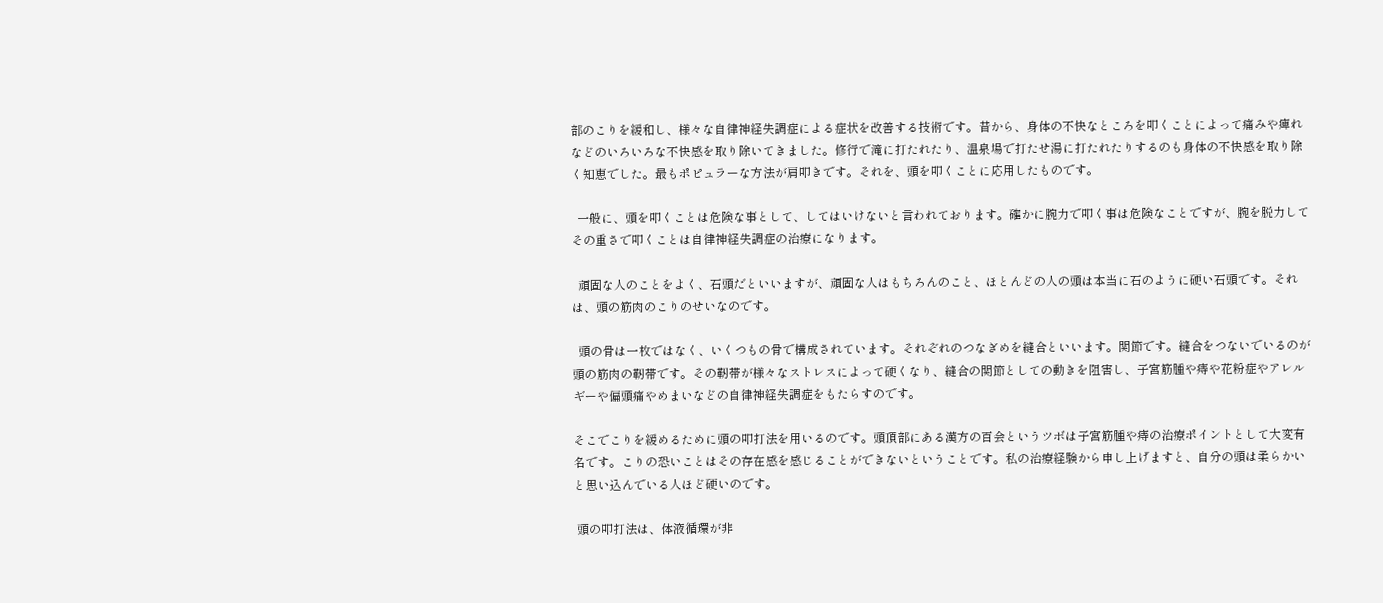部のこりを緩和し、様々な自律神経失調症による症状を改善する技術です。昔から、身体の不快なところを叩くことによって痛みや痺れなどのいろいろな不快感を取り除いてきました。修行で滝に打たれたり、温泉場で打たせ湯に打たれたりするのも身体の不快感を取り除く知恵でした。最もポピュラーな方法が肩叩きです。それを、頭を叩くことに応用したものです。

  一般に、頭を叩くことは危険な事として、してはいけないと言われております。確かに腕力で叩く事は危険なことですが、腕を脱力してその重さで叩くことは自律神経失調症の治療になります。

  頑固な人のことをよく、石頭だといいますが、頑固な人はもちろんのこと、ほとんどの人の頭は本当に石のように硬い石頭です。それは、頭の筋肉のこりのせいなのです。

  頭の骨は一枚ではなく、いくつもの骨で構成されています。それぞれのつなぎめを縫合といいます。関節です。縫合をつないでいるのが頭の筋肉の靭帯です。その靭帯が様々なストレスによって硬くなり、縫合の関節としての動きを阻害し、子宮筋腫や痔や花粉症やアレルギーや偏頭痛やめまいなどの自律神経失調症をもたらすのです。

そこでこりを緩めるために頭の叩打法を用いるのです。頭頂部にある漢方の百会というツボは子宮筋腫や痔の治療ポイントとして大変有名です。こりの恐いことはその存在感を感じることができないということです。私の治療経験から申し上げますと、自分の頭は柔らかいと思い込んでいる人ほど硬いのです。

 頭の叩打法は、体液循環が非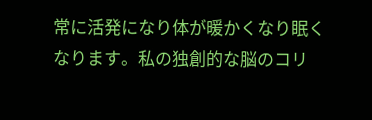常に活発になり体が暖かくなり眠くなります。私の独創的な脳のコリ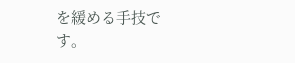を緩める手技です。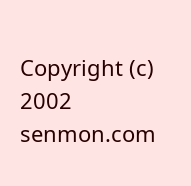Copyright (c) 2002 senmon.com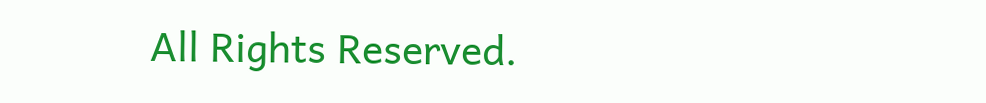All Rights Reserved.